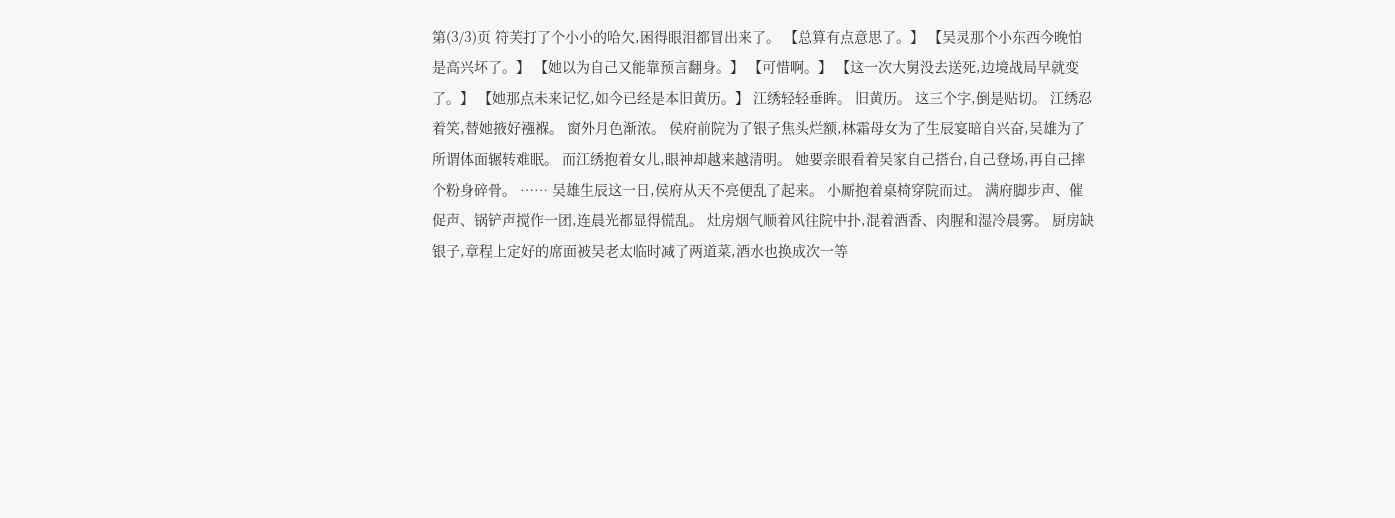第(3/3)页 符芙打了个小小的哈欠,困得眼泪都冒出来了。 【总算有点意思了。】 【吴灵那个小东西今晚怕是高兴坏了。】 【她以为自己又能靠预言翻身。】 【可惜啊。】 【这一次大舅没去送死,边境战局早就变了。】 【她那点未来记忆,如今已经是本旧黄历。】 江绣轻轻垂眸。 旧黄历。 这三个字,倒是贴切。 江绣忍着笑,替她掖好襁褓。 窗外月色渐浓。 侯府前院为了银子焦头烂额,林霜母女为了生辰宴暗自兴奋,吴雄为了所谓体面辗转难眠。 而江绣抱着女儿,眼神却越来越清明。 她要亲眼看着吴家自己搭台,自己登场,再自己摔个粉身碎骨。 …… 吴雄生辰这一日,侯府从天不亮便乱了起来。 小厮抱着桌椅穿院而过。 满府脚步声、催促声、锅铲声搅作一团,连晨光都显得慌乱。 灶房烟气顺着风往院中扑,混着酒香、肉腥和湿冷晨雾。 厨房缺银子,章程上定好的席面被吴老太临时减了两道菜,酒水也换成次一等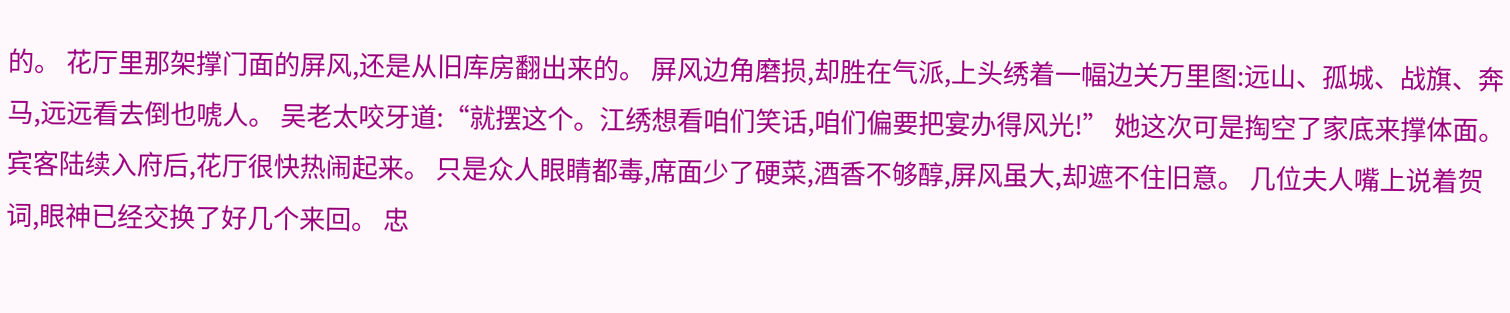的。 花厅里那架撑门面的屏风,还是从旧库房翻出来的。 屏风边角磨损,却胜在气派,上头绣着一幅边关万里图:远山、孤城、战旗、奔马,远远看去倒也唬人。 吴老太咬牙道:“就摆这个。江绣想看咱们笑话,咱们偏要把宴办得风光!” 她这次可是掏空了家底来撑体面。 宾客陆续入府后,花厅很快热闹起来。 只是众人眼睛都毒,席面少了硬菜,酒香不够醇,屏风虽大,却遮不住旧意。 几位夫人嘴上说着贺词,眼神已经交换了好几个来回。 忠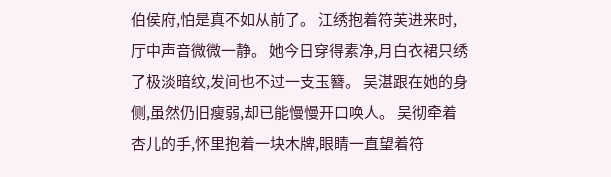伯侯府,怕是真不如从前了。 江绣抱着符芙进来时,厅中声音微微一静。 她今日穿得素净,月白衣裙只绣了极淡暗纹,发间也不过一支玉簪。 吴湛跟在她的身侧,虽然仍旧瘦弱,却已能慢慢开口唤人。 吴彻牵着杏儿的手,怀里抱着一块木牌,眼睛一直望着符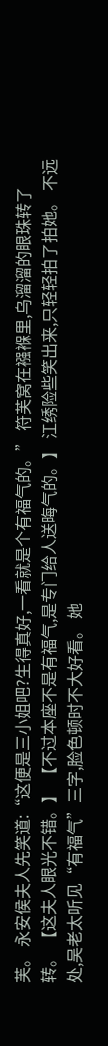芙。 永安侯夫人先笑道:“这便是三小姐吧?生得真好,一看就是个有福气的。” 符芙窝在襁褓里,乌溜溜的眼珠转了转。 【这夫人眼光不错。】 【不过本座不是有福气,是专门给人送晦气的。】 江绣险些笑出来,只轻轻拍了拍她。 不远处,吴老太听见“有福气”三字,脸色顿时不大好看。 她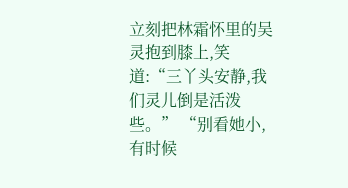立刻把林霜怀里的吴灵抱到膝上,笑道:“三丫头安静,我们灵儿倒是活泼些。” “别看她小,有时候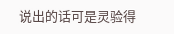说出的话可是灵验得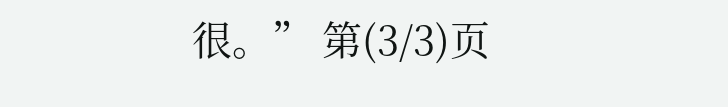很。” 第(3/3)页